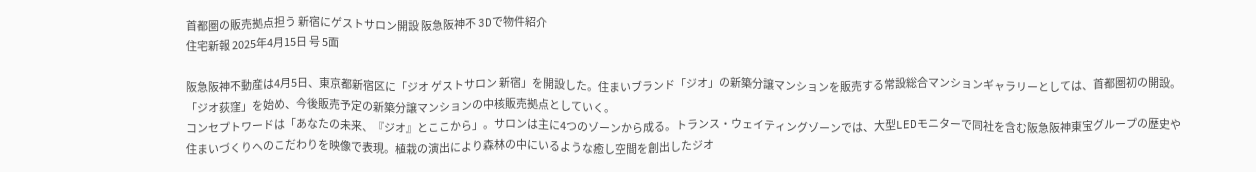首都圏の販売拠点担う 新宿にゲストサロン開設 阪急阪神不 3Dで物件紹介
住宅新報 2025年4月15日 号 5面

阪急阪神不動産は4月5日、東京都新宿区に「ジオ ゲストサロン 新宿」を開設した。住まいブランド「ジオ」の新築分譲マンションを販売する常設総合マンションギャラリーとしては、首都圏初の開設。「ジオ荻窪」を始め、今後販売予定の新築分譲マンションの中核販売拠点としていく。
コンセプトワードは「あなたの未来、『ジオ』とここから」。サロンは主に4つのゾーンから成る。トランス・ウェイティングゾーンでは、大型LEDモニターで同社を含む阪急阪神東宝グループの歴史や住まいづくりへのこだわりを映像で表現。植栽の演出により森林の中にいるような癒し空間を創出したジオ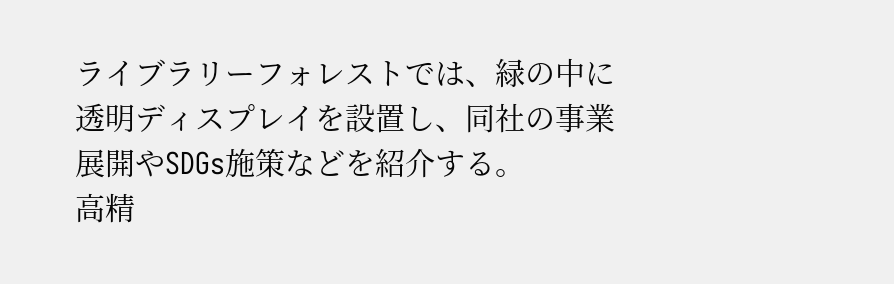ライブラリーフォレストでは、緑の中に透明ディスプレイを設置し、同社の事業展開やSDGs施策などを紹介する。
高精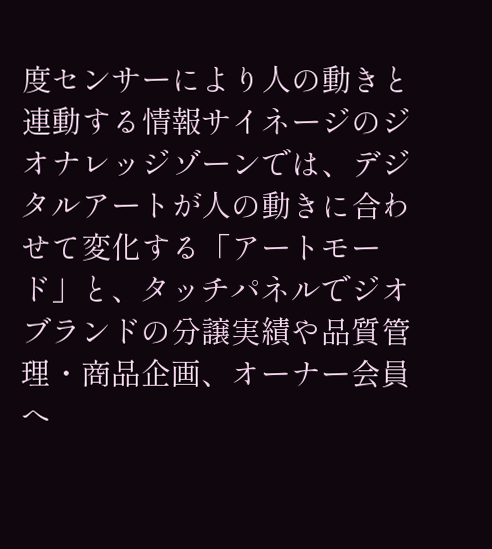度センサーにより人の動きと連動する情報サイネージのジオナレッジゾーンでは、デジタルアートが人の動きに合わせて変化する「アートモード」と、タッチパネルでジオブランドの分譲実績や品質管理・商品企画、オーナー会員へ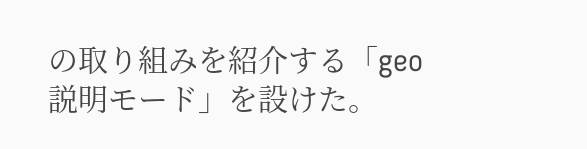の取り組みを紹介する「geo説明モード」を設けた。